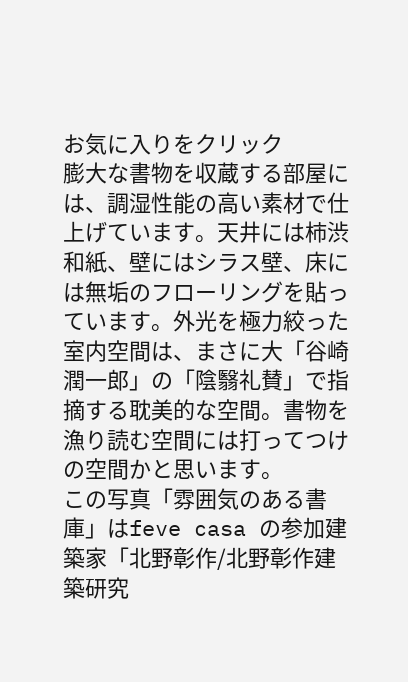お気に入りをクリック
膨大な書物を収蔵する部屋には、調湿性能の高い素材で仕上げています。天井には柿渋和紙、壁にはシラス壁、床には無垢のフローリングを貼っています。外光を極力絞った室内空間は、まさに大「谷崎潤一郎」の「陰翳礼賛」で指摘する耽美的な空間。書物を漁り読む空間には打ってつけの空間かと思います。
この写真「雰囲気のある書庫」はfeve casa の参加建築家「北野彰作/北野彰作建築研究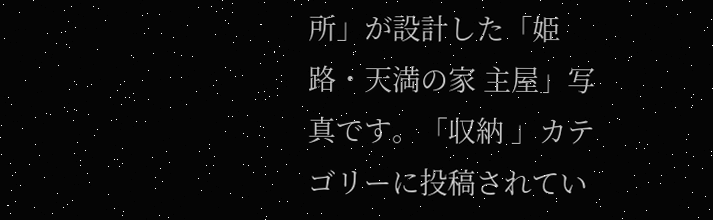所」が設計した「姫路・天満の家 主屋」写真です。「収納 」カテゴリーに投稿されてい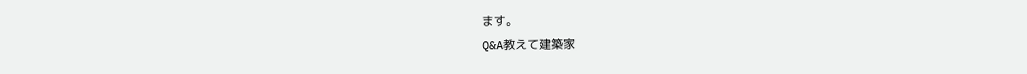ます。
Q&A教えて建築家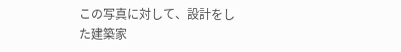この写真に対して、設計をした建築家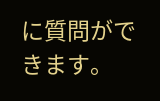に質問ができます。